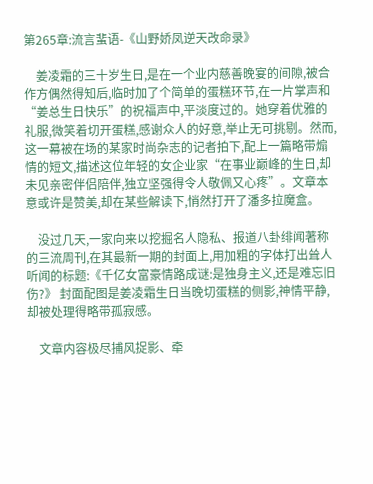第265章:流言蜚语-《山野娇凤逆天改命录》

    姜凌霜的三十岁生日,是在一个业内慈善晚宴的间隙,被合作方偶然得知后,临时加了个简单的蛋糕环节,在一片掌声和“姜总生日快乐”的祝福声中,平淡度过的。她穿着优雅的礼服,微笑着切开蛋糕,感谢众人的好意,举止无可挑剔。然而,这一幕被在场的某家时尚杂志的记者拍下,配上一篇略带煽情的短文,描述这位年轻的女企业家“在事业巅峰的生日,却未见亲密伴侣陪伴,独立坚强得令人敬佩又心疼”。文章本意或许是赞美,却在某些解读下,悄然打开了潘多拉魔盒。

    没过几天,一家向来以挖掘名人隐私、报道八卦绯闻著称的三流周刊,在其最新一期的封面上,用加粗的字体打出耸人听闻的标题:《千亿女富豪情路成谜:是独身主义,还是难忘旧伤?》 封面配图是姜凌霜生日当晚切蛋糕的侧影,神情平静,却被处理得略带孤寂感。

    文章内容极尽捕风捉影、牵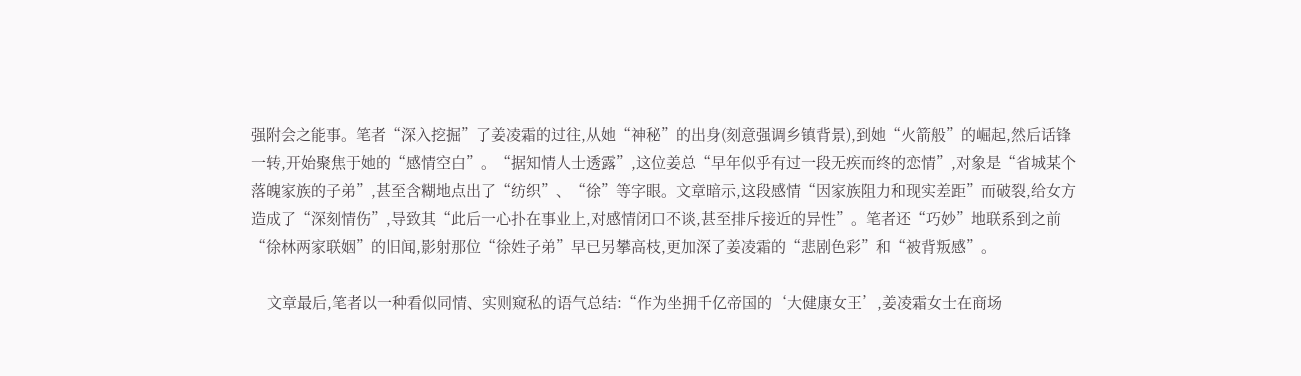强附会之能事。笔者“深入挖掘”了姜凌霜的过往,从她“神秘”的出身(刻意强调乡镇背景),到她“火箭般”的崛起,然后话锋一转,开始聚焦于她的“感情空白”。“据知情人士透露”,这位姜总“早年似乎有过一段无疾而终的恋情”,对象是“省城某个落魄家族的子弟”,甚至含糊地点出了“纺织”、“徐”等字眼。文章暗示,这段感情“因家族阻力和现实差距”而破裂,给女方造成了“深刻情伤”,导致其“此后一心扑在事业上,对感情闭口不谈,甚至排斥接近的异性”。笔者还“巧妙”地联系到之前“徐林两家联姻”的旧闻,影射那位“徐姓子弟”早已另攀高枝,更加深了姜凌霜的“悲剧色彩”和“被背叛感”。

    文章最后,笔者以一种看似同情、实则窥私的语气总结:“作为坐拥千亿帝国的‘大健康女王’,姜凌霜女士在商场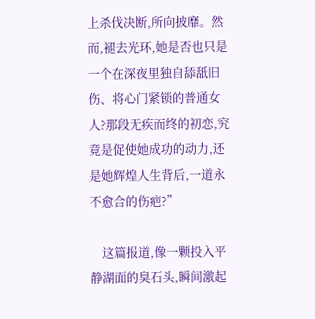上杀伐决断,所向披靡。然而,褪去光环,她是否也只是一个在深夜里独自舔舐旧伤、将心门紧锁的普通女人?那段无疾而终的初恋,究竟是促使她成功的动力,还是她辉煌人生背后,一道永不愈合的伤疤?”

    这篇报道,像一颗投入平静湖面的臭石头,瞬间激起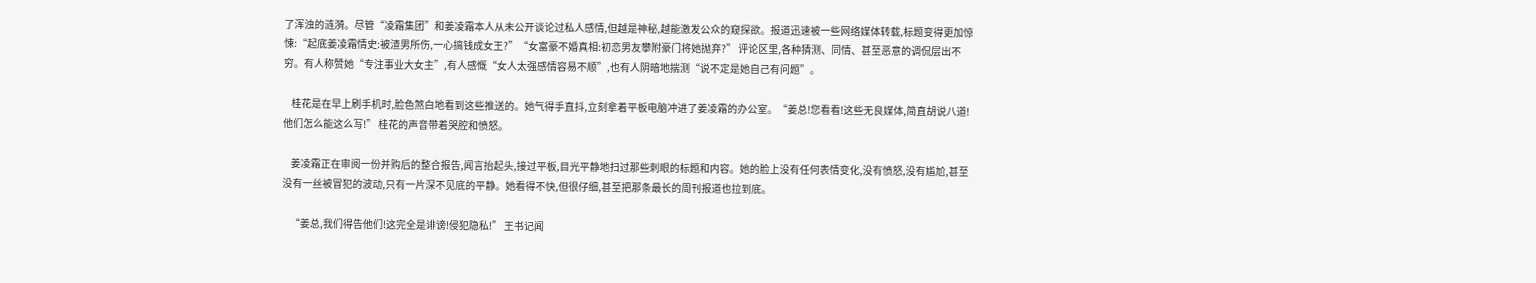了浑浊的涟漪。尽管“凌霜集团”和姜凌霜本人从未公开谈论过私人感情,但越是神秘,越能激发公众的窥探欲。报道迅速被一些网络媒体转载,标题变得更加惊悚:“起底姜凌霜情史:被渣男所伤,一心搞钱成女王?”“女富豪不婚真相:初恋男友攀附豪门将她抛弃?” 评论区里,各种猜测、同情、甚至恶意的调侃层出不穷。有人称赞她“专注事业大女主”,有人感慨“女人太强感情容易不顺”,也有人阴暗地揣测“说不定是她自己有问题”。

    桂花是在早上刷手机时,脸色煞白地看到这些推送的。她气得手直抖,立刻拿着平板电脑冲进了姜凌霜的办公室。“姜总!您看看!这些无良媒体,简直胡说八道!他们怎么能这么写!” 桂花的声音带着哭腔和愤怒。

    姜凌霜正在审阅一份并购后的整合报告,闻言抬起头,接过平板,目光平静地扫过那些刺眼的标题和内容。她的脸上没有任何表情变化,没有愤怒,没有尴尬,甚至没有一丝被冒犯的波动,只有一片深不见底的平静。她看得不快,但很仔细,甚至把那条最长的周刊报道也拉到底。

    “姜总,我们得告他们!这完全是诽谤!侵犯隐私!” 王书记闻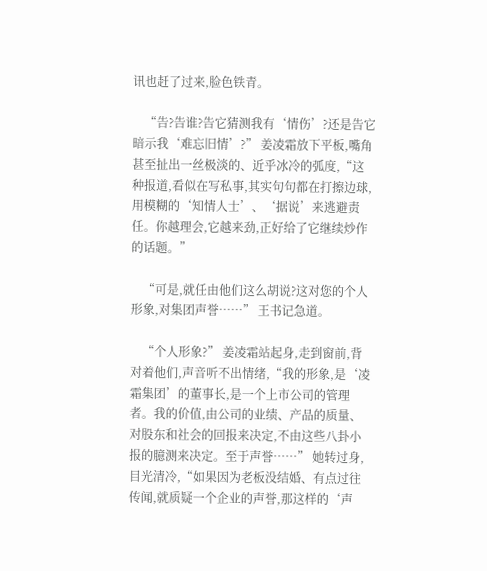讯也赶了过来,脸色铁青。

    “告?告谁?告它猜测我有‘情伤’?还是告它暗示我‘难忘旧情’?” 姜凌霜放下平板,嘴角甚至扯出一丝极淡的、近乎冰冷的弧度,“这种报道,看似在写私事,其实句句都在打擦边球,用模糊的‘知情人士’、‘据说’来逃避责任。你越理会,它越来劲,正好给了它继续炒作的话题。”

    “可是,就任由他们这么胡说?这对您的个人形象,对集团声誉……” 王书记急道。

    “个人形象?” 姜凌霜站起身,走到窗前,背对着他们,声音听不出情绪,“我的形象,是‘凌霜集团’的董事长,是一个上市公司的管理者。我的价值,由公司的业绩、产品的质量、对股东和社会的回报来决定,不由这些八卦小报的臆测来决定。至于声誉……” 她转过身,目光清冷,“如果因为老板没结婚、有点过往传闻,就质疑一个企业的声誉,那这样的‘声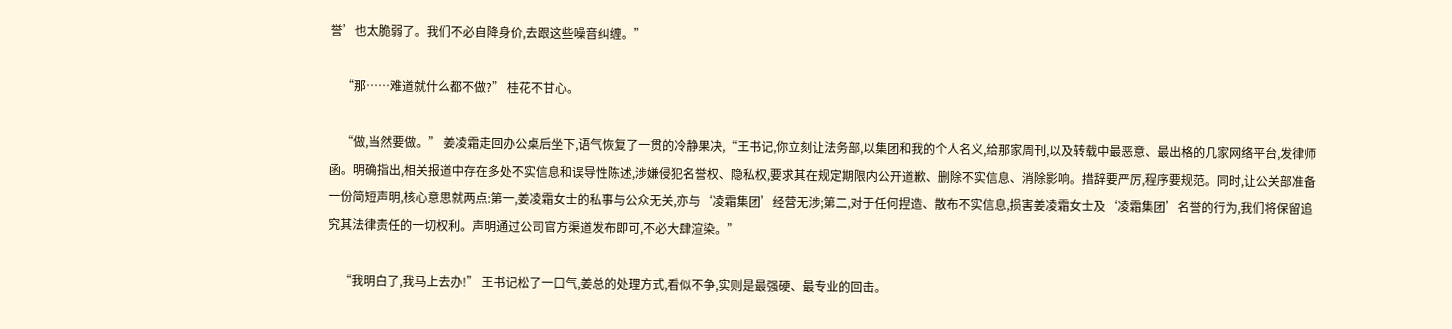誉’也太脆弱了。我们不必自降身价,去跟这些噪音纠缠。”

    “那……难道就什么都不做?” 桂花不甘心。

    “做,当然要做。” 姜凌霜走回办公桌后坐下,语气恢复了一贯的冷静果决,“王书记,你立刻让法务部,以集团和我的个人名义,给那家周刊,以及转载中最恶意、最出格的几家网络平台,发律师函。明确指出,相关报道中存在多处不实信息和误导性陈述,涉嫌侵犯名誉权、隐私权,要求其在规定期限内公开道歉、删除不实信息、消除影响。措辞要严厉,程序要规范。同时,让公关部准备一份简短声明,核心意思就两点:第一,姜凌霜女士的私事与公众无关,亦与‘凌霜集团’经营无涉;第二,对于任何捏造、散布不实信息,损害姜凌霜女士及‘凌霜集团’名誉的行为,我们将保留追究其法律责任的一切权利。声明通过公司官方渠道发布即可,不必大肆渲染。”

    “我明白了,我马上去办!” 王书记松了一口气,姜总的处理方式,看似不争,实则是最强硬、最专业的回击。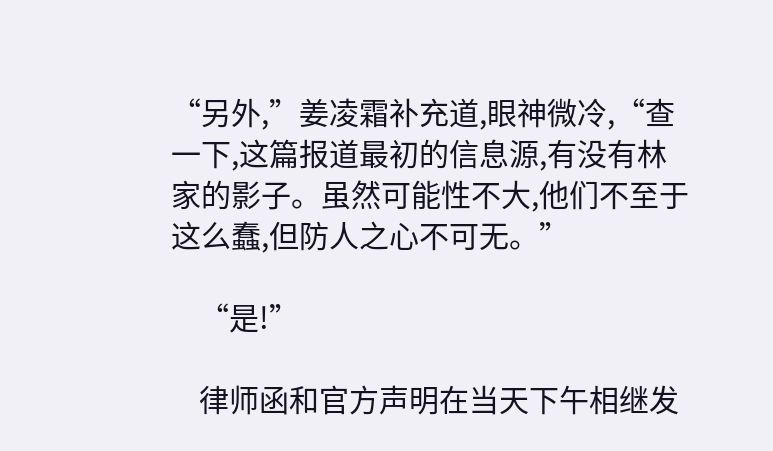“另外,”姜凌霜补充道,眼神微冷,“查一下,这篇报道最初的信息源,有没有林家的影子。虽然可能性不大,他们不至于这么蠢,但防人之心不可无。”

    “是!”

    律师函和官方声明在当天下午相继发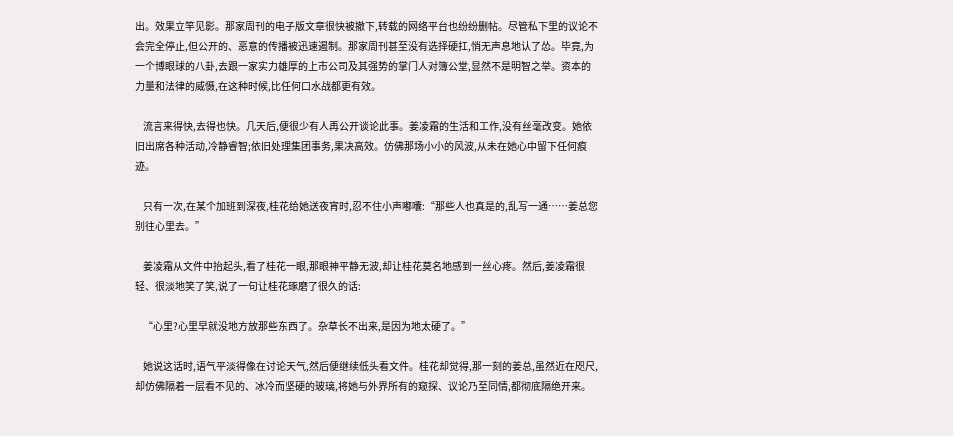出。效果立竿见影。那家周刊的电子版文章很快被撤下,转载的网络平台也纷纷删帖。尽管私下里的议论不会完全停止,但公开的、恶意的传播被迅速遏制。那家周刊甚至没有选择硬扛,悄无声息地认了怂。毕竟,为一个博眼球的八卦,去跟一家实力雄厚的上市公司及其强势的掌门人对簿公堂,显然不是明智之举。资本的力量和法律的威慑,在这种时候,比任何口水战都更有效。

    流言来得快,去得也快。几天后,便很少有人再公开谈论此事。姜凌霜的生活和工作,没有丝毫改变。她依旧出席各种活动,冷静睿智;依旧处理集团事务,果决高效。仿佛那场小小的风波,从未在她心中留下任何痕迹。

    只有一次,在某个加班到深夜,桂花给她送夜宵时,忍不住小声嘟囔:“那些人也真是的,乱写一通……姜总您别往心里去。”

    姜凌霜从文件中抬起头,看了桂花一眼,那眼神平静无波,却让桂花莫名地感到一丝心疼。然后,姜凌霜很轻、很淡地笑了笑,说了一句让桂花琢磨了很久的话:

    “心里?心里早就没地方放那些东西了。杂草长不出来,是因为地太硬了。”

    她说这话时,语气平淡得像在讨论天气,然后便继续低头看文件。桂花却觉得,那一刻的姜总,虽然近在咫尺,却仿佛隔着一层看不见的、冰冷而坚硬的玻璃,将她与外界所有的窥探、议论乃至同情,都彻底隔绝开来。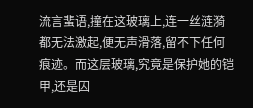流言蜚语,撞在这玻璃上,连一丝涟漪都无法激起,便无声滑落,留不下任何痕迹。而这层玻璃,究竟是保护她的铠甲,还是囚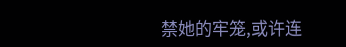禁她的牢笼,或许连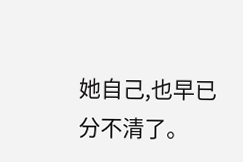她自己,也早已分不清了。